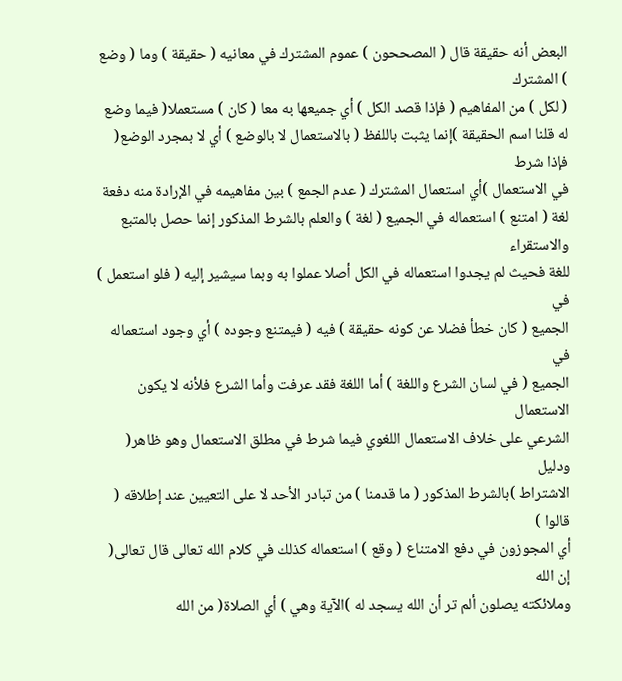البعض أنه حقيقة قال ( المصححون ) عموم المشترك في معانيه ( حقيقة ) وما ( وضع ) المشترك
( لكل ) من المفاهيم ( فإذا قصد الكل ) أي جميعها به معا ( كان ) مستعملا( فيما وضع
له قلنا اسم الحقيقة )إنما يثبت باللفظ ( بالاستعمال لا بالوضع ) أي لا بمجرد الوضع( فإذا شرط
في الاستعمال )أي استعمال المشترك ( عدم الجمع ) بين مفاهيمه في الإرادة منه دفعة
لغة ( امتنع ) استعماله في الجميع ( لغة ) والعلم بالشرط المذكور إنما حصل بالمتبع والاستقراء
للغة فحيث لم يجدوا استعماله في الكل أصلا عملوا به وبما سيشير إليه ( فلو استعمل ) في
الجميع ( كان خطأ فضلا عن كونه حقيقة ) فيه ( فيمتنع وجوده ) أي وجود استعماله في
الجميع ( في لسان الشرع واللغة ) أما اللغة فقد عرفت وأما الشرع فلأنه لا يكون الاستعمال
الشرعي على خلاف الاستعمال اللغوي فيما شرط في مطلق الاستعمال وهو ظاهر( ودليل
الاشتراط )بالشرط المذكور ( ما قدمنا ) من تبادر الأحد لا على التعيين عند إطلاقه ( قالوا )
أي المجوزون في دفع الامتناع ( وقع ) استعماله كذلك في كلام الله تعالى قال تعالى( إن الله
وملائكته يصلون ألم تر أن الله يسجد له )الآية وهي ) أي الصلاة( من الله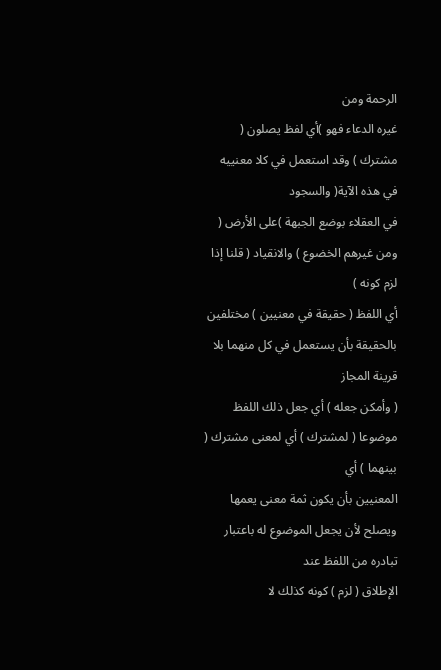الرحمة ومن
غيره الدعاء فهو )أي لفظ يصلون ( مشترك ) وقد استعمل في كلا معنييه في هذه الآية( والسجود
في العقلاء بوضع الجبهة )على الأرض ( ومن غيرهم الخضوع ) والانقياد ( قلنا إذا لزم كونه )
أي اللفظ ( حقيقة في معنيين ) مختلفين بالحقيقة بأن يستعمل في كل منهما بلا قرينة المجاز
( وأمكن جعله ) أي جعل ذلك اللفظ موضوعا ( لمشترك ) أي لمعنى مشترك ( بينهما ) أي
المعنيين بأن يكون ثمة معنى يعمها ويصلح لأن يجعل الموضوع له باعتبار تبادره من اللفظ عند
الإطلاق ( لزم ) كونه كذلك لا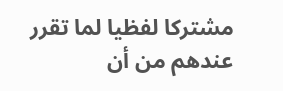مشتركا لفظيا لما تقرر عندهم من أن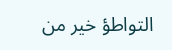التواطؤ خير من